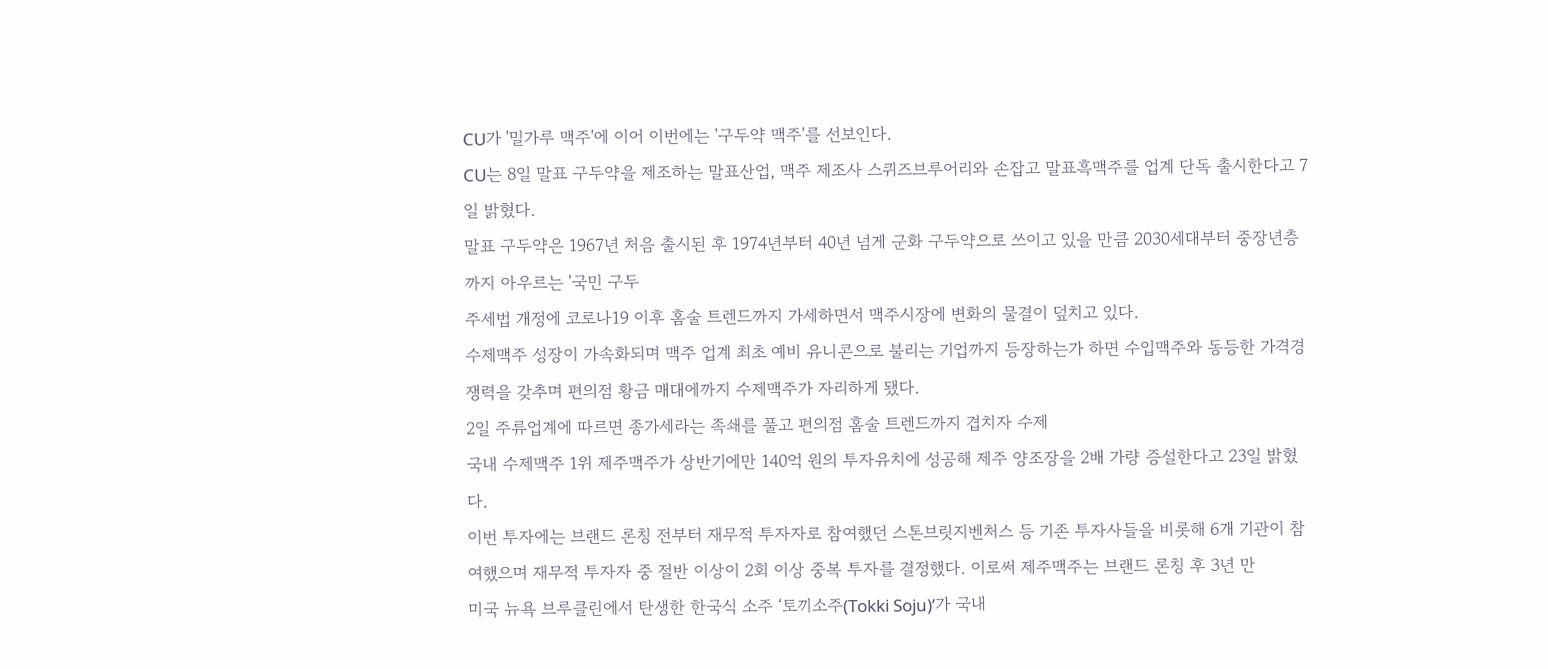CU가 '밀가루 맥주'에 이어 이번에는 '구두약 맥주'를 선보인다.
CU는 8일 말표 구두약을 제조하는 말표산업, 맥주 제조사 스퀴즈브루어리와 손잡고 말표흑맥주를 업계 단독 출시한다고 7일 밝혔다.
말표 구두약은 1967년 처음 출시된 후 1974년부터 40년 넘게 군화 구두약으로 쓰이고 있을 만큼 2030세대부터 중장년층까지 아우르는 '국민 구두
주세법 개정에 코로나19 이후 홈술 트렌드까지 가세하면서 맥주시장에 변화의 물결이 덮치고 있다.
수제맥주 성장이 가속화되며 맥주 업계 최초 예비 유니콘으로 불리는 기업까지 등장하는가 하면 수입맥주와 동등한 가격경쟁력을 갖추며 편의점 황금 매대에까지 수제맥주가 자리하게 됐다.
2일 주류업계에 따르면 종가세라는 족쇄를 풀고 편의점 홈술 트렌드까지 겹치자 수제
국내 수제맥주 1위 제주맥주가 상반기에만 140억 원의 투자유치에 성공해 제주 양조장을 2배 가량 증설한다고 23일 밝혔다.
이번 투자에는 브랜드 론칭 전부터 재무적 투자자로 참여했던 스톤브릿지벤처스 등 기존 투자사들을 비롯해 6개 기관이 참여했으며 재무적 투자자 중 절반 이상이 2회 이상 중복 투자를 결정했다. 이로써 제주맥주는 브랜드 론칭 후 3년 만
미국 뉴욕 브루클린에서 탄생한 한국식 소주 ‘토끼소주(Tokki Soju)’가 국내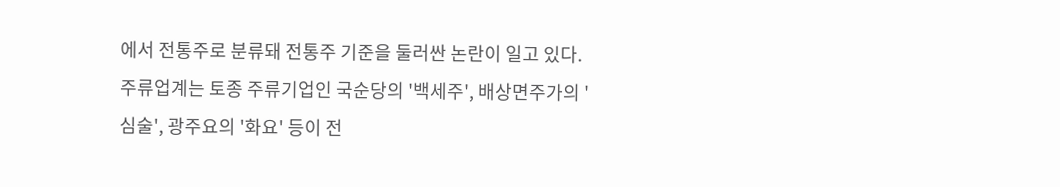에서 전통주로 분류돼 전통주 기준을 둘러싼 논란이 일고 있다.
주류업계는 토종 주류기업인 국순당의 '백세주', 배상면주가의 '심술', 광주요의 '화요' 등이 전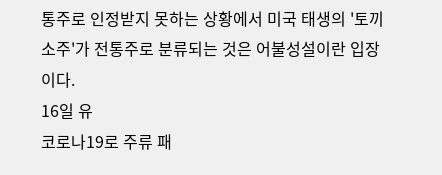통주로 인정받지 못하는 상황에서 미국 태생의 '토끼소주'가 전통주로 분류되는 것은 어불성설이란 입장이다.
16일 유
코로나19로 주류 패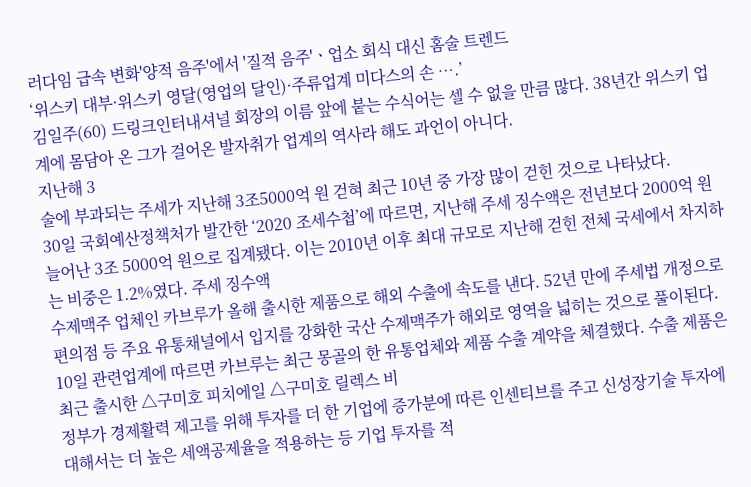러다임 급속 변화'양적 음주'에서 '질적 음주'ㆍ업소 회식 대신 홈술 트렌드
‘위스키 대부·위스키 영달(영업의 달인)·주류업계 미다스의 손 ….’
김일주(60) 드링크인터내셔널 회장의 이름 앞에 붙는 수식어는 셀 수 없을 만큼 많다. 38년간 위스키 업계에 몸담아 온 그가 걸어온 발자취가 업계의 역사라 해도 과언이 아니다.
지난해 3
술에 부과되는 주세가 지난해 3조5000억 원 걷혀 최근 10년 중 가장 많이 걷힌 것으로 나타났다.
30일 국회예산정책처가 발간한 ‘2020 조세수첩’에 따르면, 지난해 주세 징수액은 전년보다 2000억 원 늘어난 3조 5000억 원으로 집계됐다. 이는 2010년 이후 최대 규모로 지난해 걷힌 전체 국세에서 차지하는 비중은 1.2%였다. 주세 징수액
수제맥주 업체인 카브루가 올해 출시한 제품으로 해외 수출에 속도를 낸다. 52년 만에 주세법 개정으로 편의점 등 주요 유통채널에서 입지를 강화한 국산 수제맥주가 해외로 영역을 넓히는 것으로 풀이된다.
10일 관련업계에 따르면 카브루는 최근 몽골의 한 유통업체와 제품 수출 계약을 체결했다. 수출 제품은 최근 출시한 △구미호 피치에일 △구미호 릴렉스 비
정부가 경제활력 제고를 위해 투자를 더 한 기업에 증가분에 따른 인센티브를 주고 신성장기술 투자에 대해서는 더 높은 세액공제율을 적용하는 등 기업 투자를 적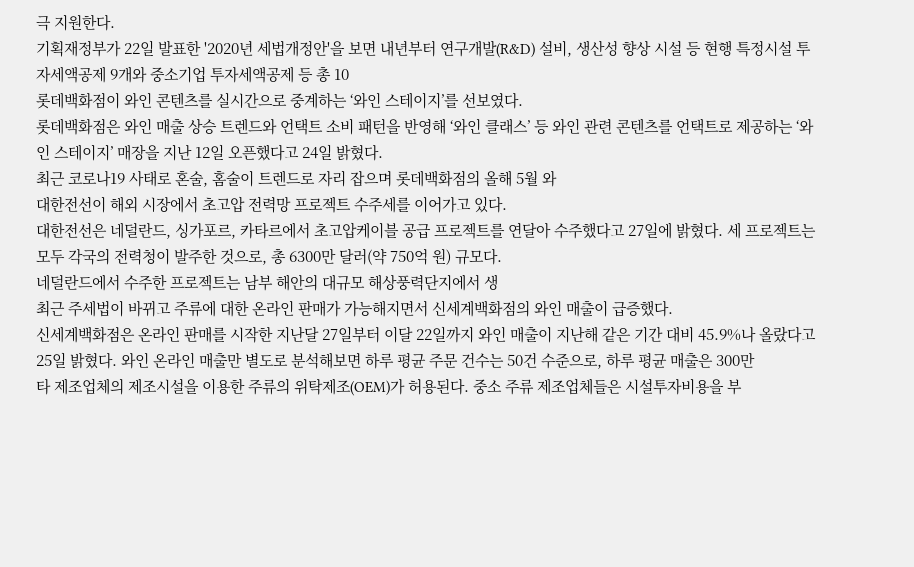극 지원한다.
기획재정부가 22일 발표한 '2020년 세법개정안'을 보면 내년부터 연구개발(R&D) 설비, 생산성 향상 시설 등 현행 특정시설 투자세액공제 9개와 중소기업 투자세액공제 등 총 10
롯데백화점이 와인 콘텐츠를 실시간으로 중계하는 ‘와인 스테이지’를 선보였다.
롯데백화점은 와인 매출 상승 트렌드와 언택트 소비 패턴을 반영해 ‘와인 클래스’ 등 와인 관련 콘텐츠를 언택트로 제공하는 ‘와인 스테이지’ 매장을 지난 12일 오픈했다고 24일 밝혔다.
최근 코로나19 사태로 혼술, 홈술이 트렌드로 자리 잡으며 롯데백화점의 올해 5월 와
대한전선이 해외 시장에서 초고압 전력망 프로젝트 수주세를 이어가고 있다.
대한전선은 네덜란드, 싱가포르, 카타르에서 초고압케이블 공급 프로젝트를 연달아 수주했다고 27일에 밝혔다. 세 프로젝트는 모두 각국의 전력청이 발주한 것으로, 총 6300만 달러(약 750억 원) 규모다.
네덜란드에서 수주한 프로젝트는 남부 해안의 대규모 해상풍력단지에서 생
최근 주세법이 바뀌고 주류에 대한 온라인 판매가 가능해지면서 신세계백화점의 와인 매출이 급증했다.
신세계백화점은 온라인 판매를 시작한 지난달 27일부터 이달 22일까지 와인 매출이 지난해 같은 기간 대비 45.9%나 올랐다고 25일 밝혔다. 와인 온라인 매출만 별도로 분석해보면 하루 평균 주문 건수는 50건 수준으로, 하루 평균 매출은 300만
타 제조업체의 제조시설을 이용한 주류의 위탁제조(OEM)가 허용된다. 중소 주류 제조업체들은 시설투자비용을 부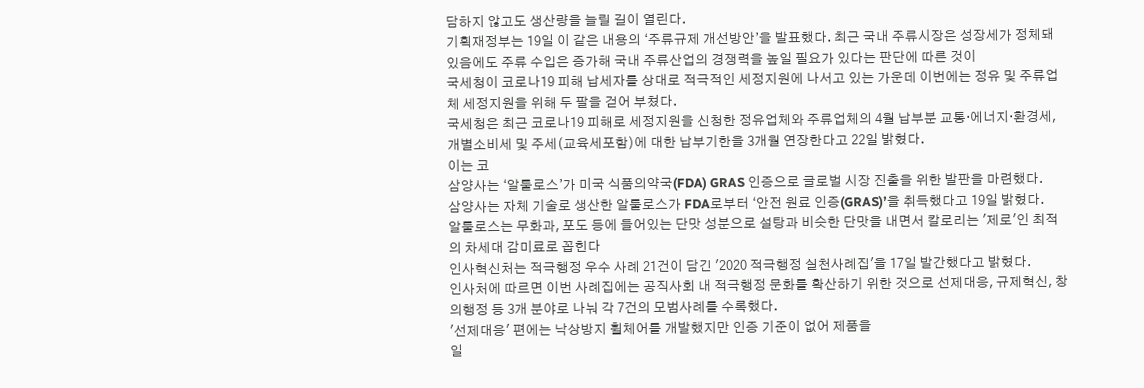담하지 않고도 생산량을 늘릴 길이 열린다.
기획재정부는 19일 이 같은 내용의 ‘주류규제 개선방안’을 발표했다. 최근 국내 주류시장은 성장세가 정체돼 있음에도 주류 수입은 증가해 국내 주류산업의 경쟁력을 높일 필요가 있다는 판단에 따른 것이
국세청이 코로나19 피해 납세자를 상대로 적극적인 세정지원에 나서고 있는 가운데 이번에는 정유 및 주류업체 세정지원을 위해 두 팔을 걷어 부쳤다.
국세청은 최근 코로나19 피해로 세정지원을 신청한 정유업체와 주류업체의 4월 납부분 교통·에너지·환경세, 개별소비세 및 주세(교육세포함)에 대한 납부기한을 3개월 연장한다고 22일 밝혔다.
이는 코
삼양사는 ‘알룰로스’가 미국 식품의약국(FDA) GRAS 인증으로 글로벌 시장 진출을 위한 발판을 마련했다.
삼양사는 자체 기술로 생산한 알룰로스가 FDA로부터 ‘안전 원료 인증(GRAS)’을 취득했다고 19일 밝혔다.
알룰로스는 무화과, 포도 등에 들어있는 단맛 성분으로 설탕과 비슷한 단맛을 내면서 칼로리는 '제로'인 최적의 차세대 감미료로 꼽힌다
인사혁신처는 적극행정 우수 사례 21건이 담긴 '2020 적극행정 실천사례집'을 17일 발간했다고 밝혔다.
인사처에 따르면 이번 사례집에는 공직사회 내 적극행정 문화를 확산하기 위한 것으로 선제대응, 규제혁신, 창의행정 등 3개 분야로 나눠 각 7건의 모범사례를 수록했다.
'선제대응' 편에는 낙상방지 휠체어를 개발했지만 인증 기준이 없어 제품을
일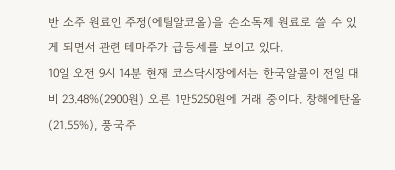반 소주 원료인 주정(에틸알코올)을 손소독제 원료로 쓸 수 있게 되면서 관련 테마주가 급등세를 보이고 있다.
10일 오전 9시 14분 현재 코스닥시장에서는 한국알콜이 전일 대비 23.48%(2900원) 오른 1만5250원에 거래 중이다. 창해에탄올(21.55%), 풍국주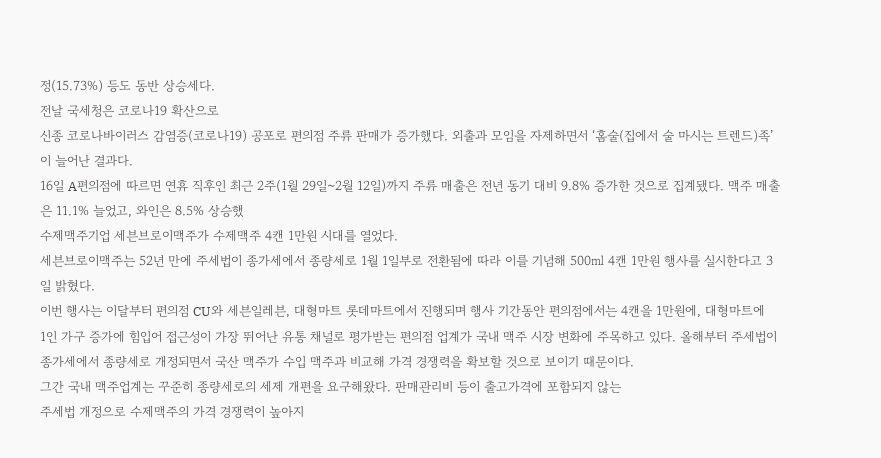정(15.73%) 등도 동반 상승세다.
전날 국세청은 코로나19 확산으로
신종 코로나바이러스 감염증(코로나19) 공포로 편의점 주류 판매가 증가했다. 외출과 모임을 자제하면서 ‘홈술(집에서 술 마시는 트렌드)족’이 늘어난 결과다.
16일 A편의점에 따르면 연휴 직후인 최근 2주(1월 29일~2월 12일)까지 주류 매출은 전년 동기 대비 9.8% 증가한 것으로 집계됐다. 맥주 매출은 11.1% 늘었고, 와인은 8.5% 상승했
수제맥주기업 세븐브로이맥주가 수제맥주 4캔 1만원 시대를 열었다.
세븐브로이맥주는 52년 만에 주세법이 종가세에서 종량세로 1월 1일부로 전환됨에 따라 이를 기념해 500㎖ 4캔 1만원 행사를 실시한다고 3일 밝혔다.
이번 행사는 이달부터 편의점 CU와 세븐일레븐, 대형마트 롯데마트에서 진행되며 행사 기간동안 편의점에서는 4캔을 1만원에, 대형마트에
1인 가구 증가에 힘입어 접근성이 가장 뛰어난 유통 채널로 평가받는 편의점 업계가 국내 맥주 시장 변화에 주목하고 있다. 올해부터 주세법이 종가세에서 종량세로 개정되면서 국산 맥주가 수입 맥주과 비교해 가격 경쟁력을 확보할 것으로 보이기 때문이다.
그간 국내 맥주업계는 꾸준히 종량세로의 세제 개편을 요구해왔다. 판매관리비 등이 출고가격에 포함되지 않는
주세법 개정으로 수제맥주의 가격 경쟁력이 높아지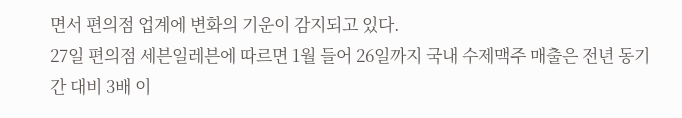면서 편의점 업계에 변화의 기운이 감지되고 있다.
27일 편의점 세븐일레븐에 따르면 1월 들어 26일까지 국내 수제맥주 매출은 전년 동기간 대비 3배 이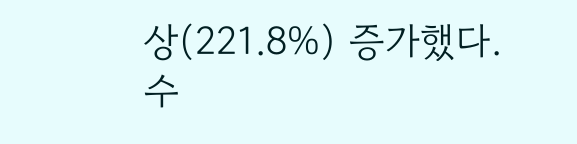상(221.8%) 증가했다.
수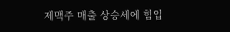제맥주 매출 상승세에 힘입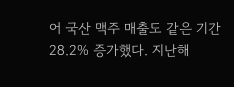어 국산 맥주 매출도 같은 기간 28.2% 증가했다. 지난해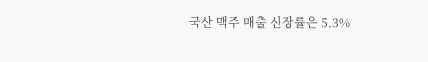국산 맥주 매출 신장률은 5.3%